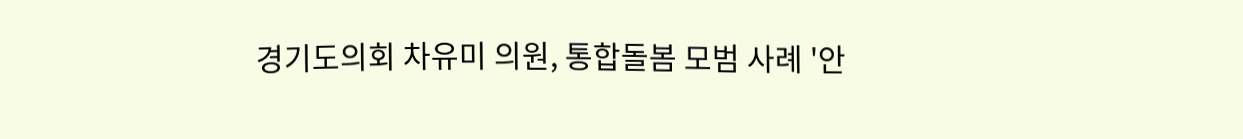경기도의회 차유미 의원, 통합돌봄 모범 사례 '안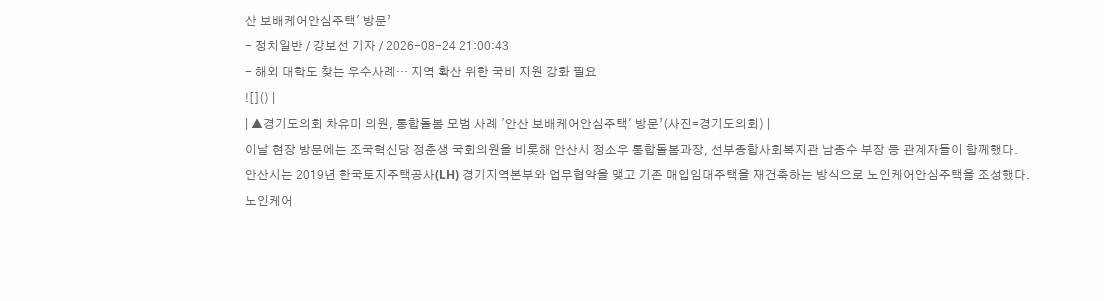산 보배케어안심주택' 방문’
- 정치일반 / 강보선 기자 / 2026-08-24 21:00:43
- 해외 대학도 찾는 우수사례… 지역 확산 위한 국비 지원 강화 필요
![]() |
| ▲경기도의회 차유미 의원, 통합돌봄 모범 사례 '안산 보배케어안심주택' 방문’(사진=경기도의회) |
이날 현장 방문에는 조국혁신당 정춘생 국회의원을 비롯해 안산시 정소우 통합돌봄과장, 선부종합사회복지관 남종수 부장 등 관계자들이 함께했다.
안산시는 2019년 한국토지주택공사(LH) 경기지역본부와 업무협약을 맺고 기존 매입임대주택을 재건축하는 방식으로 노인케어안심주택을 조성했다.
노인케어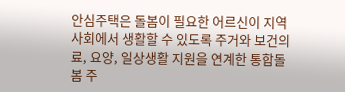안심주택은 돌봄이 필요한 어르신이 지역사회에서 생활할 수 있도록 주거와 보건의료, 요양, 일상생활 지원을 연계한 통합돌봄 주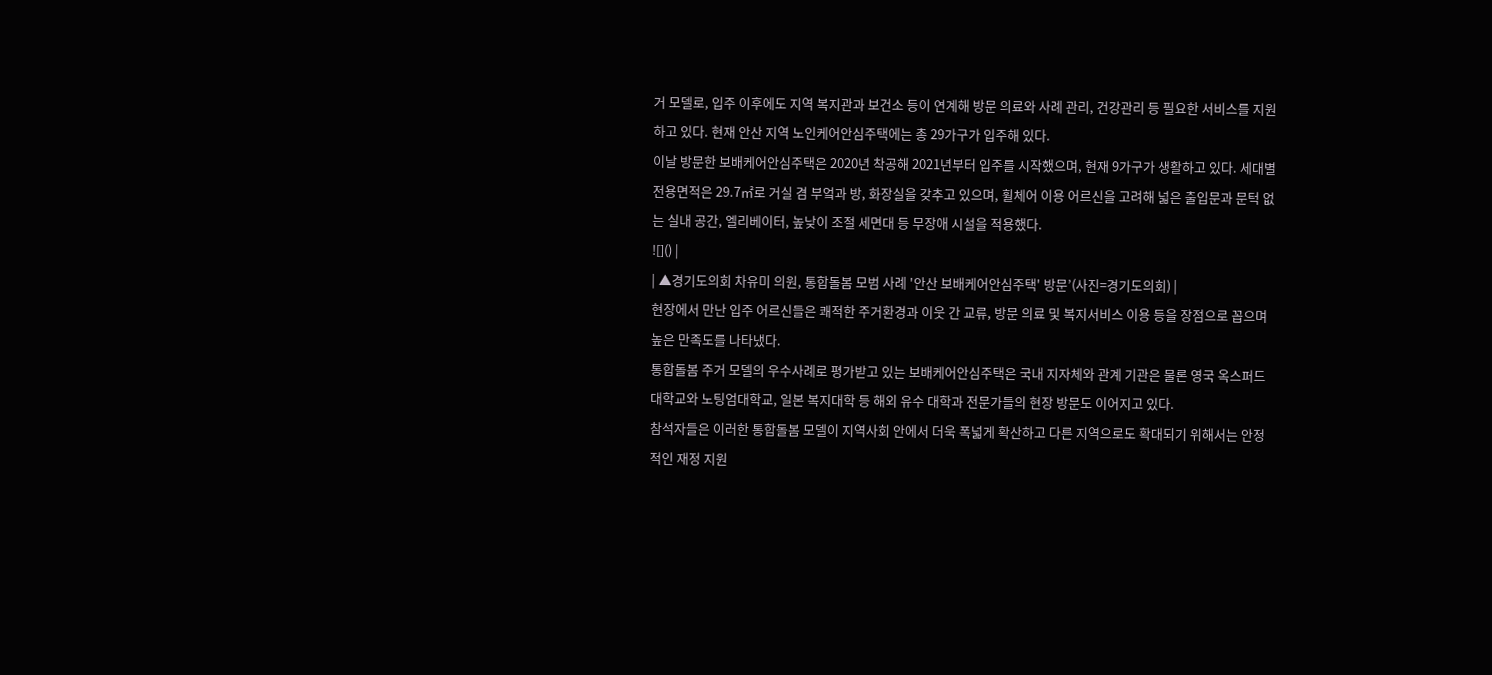거 모델로, 입주 이후에도 지역 복지관과 보건소 등이 연계해 방문 의료와 사례 관리, 건강관리 등 필요한 서비스를 지원하고 있다. 현재 안산 지역 노인케어안심주택에는 총 29가구가 입주해 있다.
이날 방문한 보배케어안심주택은 2020년 착공해 2021년부터 입주를 시작했으며, 현재 9가구가 생활하고 있다. 세대별 전용면적은 29.7㎡로 거실 겸 부엌과 방, 화장실을 갖추고 있으며, 휠체어 이용 어르신을 고려해 넓은 출입문과 문턱 없는 실내 공간, 엘리베이터, 높낮이 조절 세면대 등 무장애 시설을 적용했다.
![]() |
| ▲경기도의회 차유미 의원, 통합돌봄 모범 사례 '안산 보배케어안심주택' 방문’(사진=경기도의회) |
현장에서 만난 입주 어르신들은 쾌적한 주거환경과 이웃 간 교류, 방문 의료 및 복지서비스 이용 등을 장점으로 꼽으며 높은 만족도를 나타냈다.
통합돌봄 주거 모델의 우수사례로 평가받고 있는 보배케어안심주택은 국내 지자체와 관계 기관은 물론 영국 옥스퍼드 대학교와 노팅엄대학교, 일본 복지대학 등 해외 유수 대학과 전문가들의 현장 방문도 이어지고 있다.
참석자들은 이러한 통합돌봄 모델이 지역사회 안에서 더욱 폭넓게 확산하고 다른 지역으로도 확대되기 위해서는 안정적인 재정 지원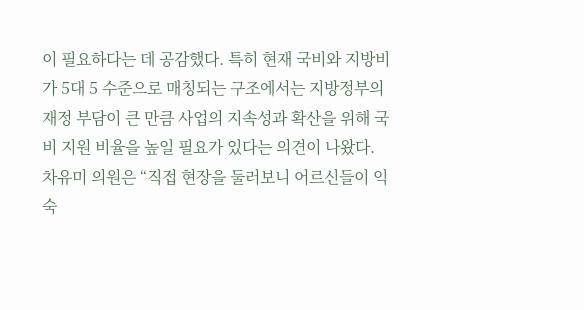이 필요하다는 데 공감했다. 특히 현재 국비와 지방비가 5대 5 수준으로 매칭되는 구조에서는 지방정부의 재정 부담이 큰 만큼 사업의 지속성과 확산을 위해 국비 지원 비율을 높일 필요가 있다는 의견이 나왔다.
차유미 의원은 “직접 현장을 둘러보니 어르신들이 익숙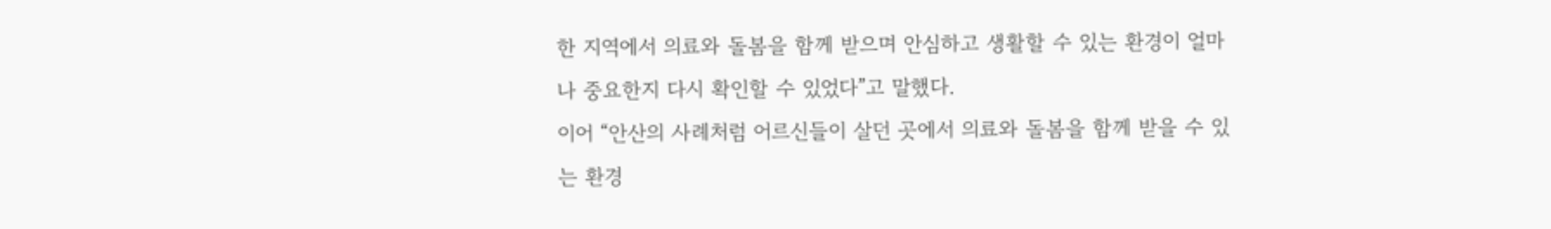한 지역에서 의료와 돌봄을 함께 받으며 안심하고 생활할 수 있는 환경이 얼마나 중요한지 다시 확인할 수 있었다”고 말했다.
이어 “안산의 사례처럼 어르신들이 살던 곳에서 의료와 돌봄을 함께 받을 수 있는 환경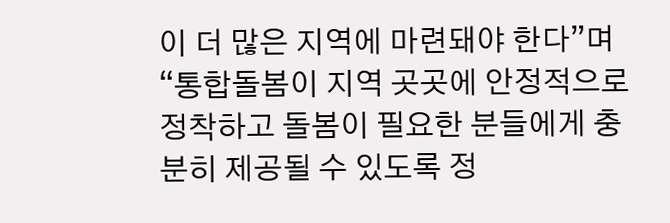이 더 많은 지역에 마련돼야 한다”며 “통합돌봄이 지역 곳곳에 안정적으로 정착하고 돌봄이 필요한 분들에게 충분히 제공될 수 있도록 정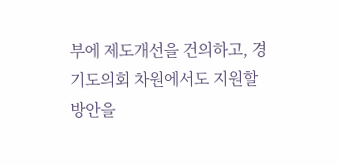부에 제도개선을 건의하고, 경기도의회 차원에서도 지원할 방안을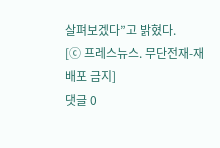살펴보겠다”고 밝혔다.
[ⓒ 프레스뉴스. 무단전재-재배포 금지]
댓글 0